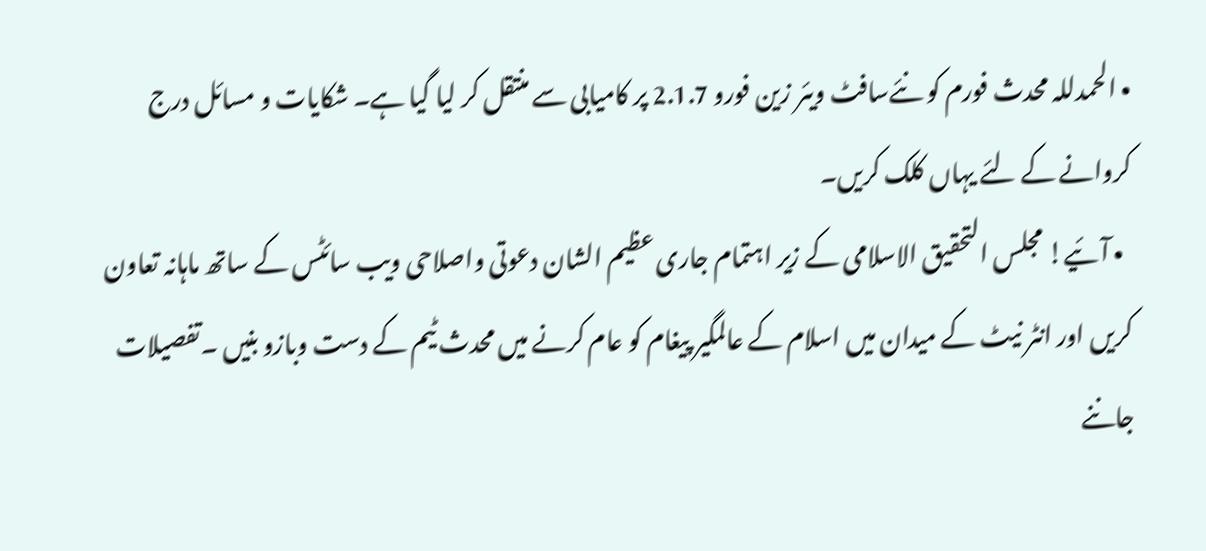• الحمدللہ محدث فورم کو نئےسافٹ ویئر زین فورو 2.1.7 پر کامیابی سے منتقل کر لیا گیا ہے۔ شکایات و مسائل درج کروانے کے لئے یہاں کلک کریں۔
  • آئیے! مجلس التحقیق الاسلامی کے زیر اہتمام جاری عظیم الشان دعوتی واصلاحی ویب سائٹس کے ساتھ ماہانہ تعاون کریں اور انٹر نیٹ کے میدان میں اسلام کے عالمگیر پیغام کو عام کرنے میں محدث ٹیم کے دست وبازو بنیں ۔تفصیلات جاننے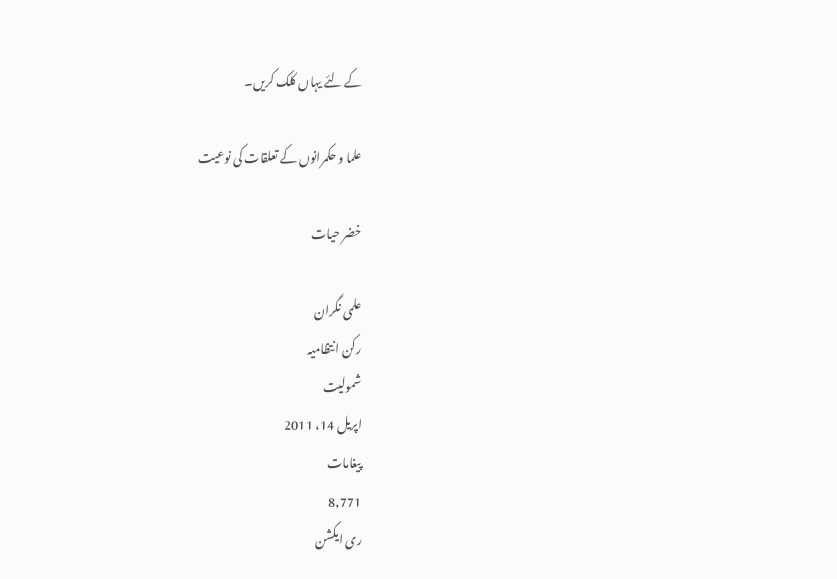کے لئے یہاں کلک کریں۔

علما و حکمرانوں کے تعلقات کی نوعیت

خضر حیات

علمی نگران
رکن انتظامیہ
شمولیت
اپریل 14، 2011
پیغامات
8,771
ری ایکشن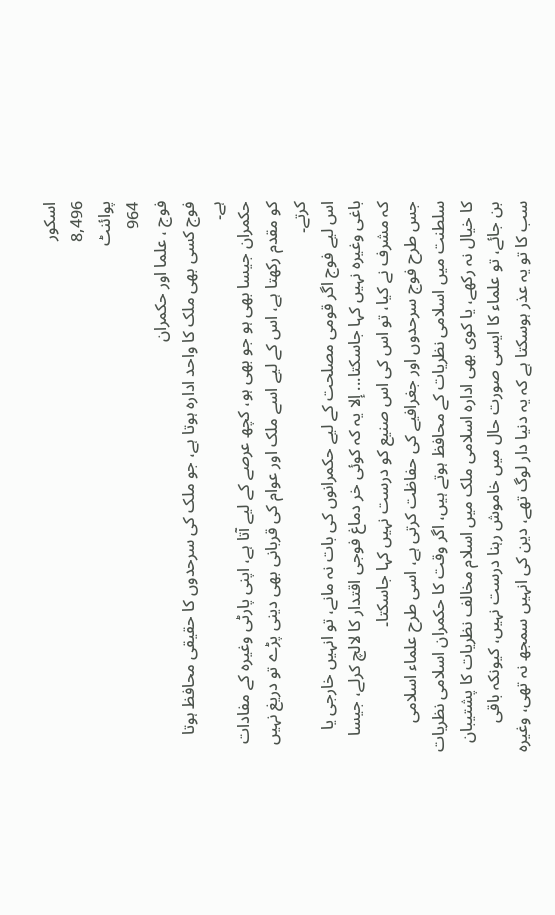اسکور
8,496
پوائنٹ
964
فوج ، علما اور حکمران
فوج کسی بھی ملک کا واحد ادارہ ہوتا ہے، جو ملک کی سرحدوں کا حقیقی محافظ ہوتا ہے۔
حکمران جیسا بھی ہو جو بھی ہو، کچھ عرصے کے لیے آتا ہے، اپنی پارٹی وغیرہ کے مفادات کو مقدم رکھتا ہے، اس کے لیے اسے ملک اور عوام کی قربانی بھی دینی پڑے تو دریغ نہیں کرتے۔
اس لیے فوج اگر قومی مصلحت کے لیے حکمرانوں کی بات نہ مانے، تو انہیں خارجی یا باغی وغیرہ نہیں کہا جاسکتا... إلا یہ کہ کوئی خر دماغ فوجی اقتدار کا لالچ کرلے، جیسا کہ مشرف نے کیا، تو اس کی اس صنیع کو درست نہیں کہا جاسکتا۔
جس طرح فوج سرحدوں اور جغرافیے کی حفاظت کرتی ہے، اسی طرح علماء اسلامی سلطنت میں اسلامی نظریات کے محافظ ہوتے ہیں، اگر وقت کا حکمران اسلامی نظریات کا خیال نہ رکھے، یا کوی بھی ادارہ اسلامی ملک میں اسلام مخالف نظریات کا پشتیبان بن جائے، تو علماء کا ایسی صورت حال میں خاموش رہنا درست نہیں، کیونکہ باقی سب کا تو یہ عذر ہوسکتا ہے کہ یہ دنیا دار لوگ تھے، دین کی انہیں سمجھ نہ تھی، وغیرہ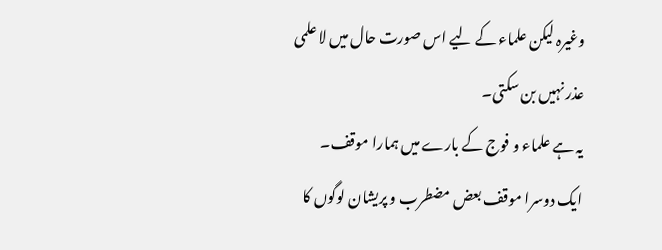وغیرہ لیکن علماء کے لیے اس صورت حال میں لا علمی عذر نہیں بن سکتی۔
یہ ہے علماء و فوج کے بارے میں ہمارا موقف۔
ایک دوسرا موقف بعض مضطرب و پریشان لوگوں کا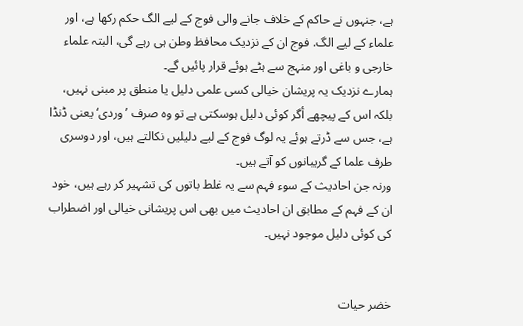ہے، جنہوں نے حاکم کے خلاف جانے والی فوج کے لیے الگ حکم رکھا ہے، اور علماء کے لیے الگ. فوج ان کے نزدیک محافظ وطن ہی رہے گی، البتہ علماء خارجی و باغی اور منہج سے ہٹے ہوئے قرار پائیں گے۔
ہمارے نزدیک یہ پریشان خیالی کسی علمی دلیل یا منطق پر مبنی نہیں، بلکہ اس کے پیچھے أگر کوئی دلیل ہوسکتی ہے تو وہ صرف ’وردی‘ یعنی ڈنڈا ہے، جس سے ڈرتے ہوئے یہ لوگ فوج کے لیے دلیلیں نکالتے ہیں، اور دوسری طرف علما کے گریبانوں کو آتے ہیں۔
ورنہ جن احادیث کے سوء فہم سے یہ غلط باتوں کی تشہیر کر رہے ہیں، خود ان کے فہم کے مطابق ان احادیث میں بھی اس پریشانی خیالی اور اضطراب کی کوئی دلیل موجود نہیں۔


خضر حیات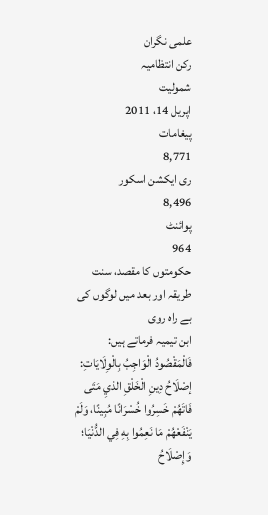علمی نگران
رکن انتظامیہ
شمولیت
اپریل 14، 2011
پیغامات
8,771
ری ایکشن اسکور
8,496
پوائنٹ
964
حکومتوں کا مقصد، سنت طریقہ اور بعد میں لوگوں کی بے راہ روی
ابن تیمیہ فرماتے ہیں:
فَالْمَقْصُودُ الْوَاجِبُ بِالْوِلَايَاتِ: إصْلَاحُ دِينِ الْخَلْقِ الذيِ مَتَى فَاتَهُمْ خَسِرُوا خُسْرَانًا مُبِينًا، وَلَمْ يَنْفَعْهُمْ مَا نَعِمُوا بِهِ فِي الدُّنْيَا؛ وَإِصْلَاحُ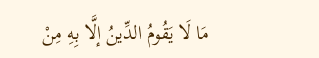مَا لَا يَقُومُ الدِّينُ إلَّا بِهِ مِنْ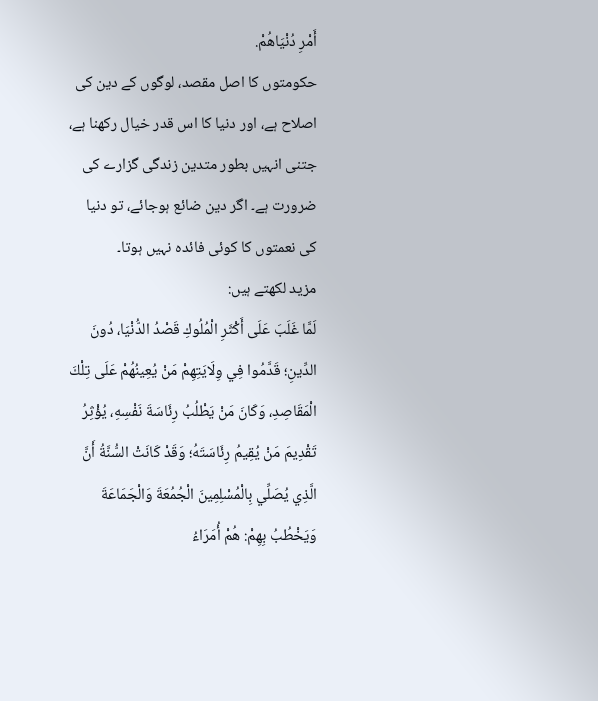أَمْرِ دُنْيَاهُمْ.
حکومتوں کا اصل مقصد، لوگوں کے دین کی اصلاح ہے، اور دنیا کا اس قدر خیال رکھنا ہے، جتنی انہیں بطور متدین زندگی گزارے کی ضرورت ہے۔ اگر دین ضائع ہوجائے، تو دنیا کی نعمتوں کا کوئی فائدہ نہیں ہوتا۔
مزید لکھتے ہیں:
لَمَّا غَلَبَ عَلَى أَكْثَرِ الْمُلُوكِ قَصْدُ الدُّنْيَا، دُونَ الدِّينِ؛ قَدَّمُوا فِي وِلَايَتِهِمْ مَنْ يُعِينُهُمْ عَلَى تِلْكَ الْمَقَاصِدِ، وَكَانَ مَنْ يَطْلُبُ رِئَاسَةَ نَفْسِهِ، يُؤْثِرُ تَقْدِيمَ مَنْ يُقِيمُ رِئَاسَتَهُ؛ وَقَدْ كَانَتْ السُّنَّةُ أَنَّ الَّذِي يُصَلِّي بِالْمُسْلِمِينَ الْجُمُعَةَ وَالْجَمَاعَةَ وَيَخْطُبُ بِهِمْ: هُمْ أُمَرَاءُ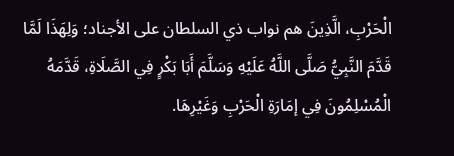الْحَرْبِ، الَّذِينَ هم نواب ذي السلطان على الأجناد؛ وَلِهَذَا لَمَّا قَدَّمَ النَّبِيُّ صَلَّى اللَّهُ عَلَيْهِ وَسَلَّمَ أَبَا بَكْرٍ فِي الصَّلَاةِ، قَدَّمَهُ الْمُسْلِمُونَ فِي إمَارَةِ الْحَرْبِ وَغَيْرِهَا.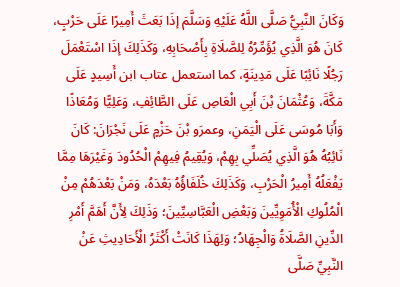وَكَانَ النَّبِيُّ صَلَّى اللَّهُ عَلَيْهِ وَسَلَّمَ إذَا بَعَثَ أَمِيرًا عَلَى حَرْبٍ، كَانَ هُوَ الَّذِي يُؤَمِّرُهُ لِلصَّلَاةِ بِأَصْحَابِهِ، وَكَذَلِكَ إذَا اسْتَعْمَلَ رَجُلًا نَائِبًا عَلَى مَدِينَةٍ، كما استعمل عتاب ابن أَسِيدٍ عَلَى مَكَّةَ، وَعُثْمَانَ بْنَ أَبِي الْعَاصِ عَلَى الطَّائِفِ، وَعَلِيًّا وَمُعَاذًا وَأَبَا مُوسَى عَلَى الْيَمَنِ، وعمرَو بْنَ حَزْمٍ عَلَى نَجْرَانَ: كَانَ نَائِبُهُ هُوَ الَّذِي يُصَلِّي بِهِمْ، وَيُقِيمُ فِيهِمْ الْحُدُودَ وَغَيْرَهَا مِمَّا يَفْعَلُهُ أَمِيرُ الْحَرْبِ، وَكَذَلِكَ خُلَفَاؤُهُ بَعْدَهُ، وَمَنْ بَعْدَهُمْ مِنْ الْمُلُوكِ الْأُمَوِيِّينَ وَبَعْضِ الْعَبَّاسِيِّينَ؛ وَذَلِكَ لِأَنَّ أَهَمَّ أَمْرِ الدِّينِ الصَّلَاةُ وَالْجِهَادُ؛ وَلِهَذَا كَانَتْ أَكْثَرُ الْأَحَادِيثِ عَنْ النَّبِيِّ صَلَّى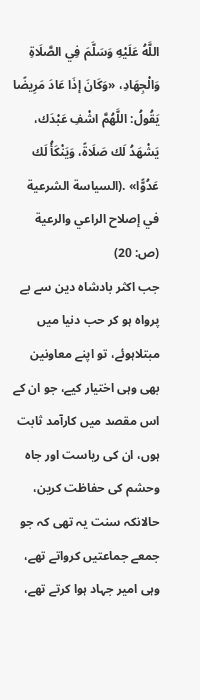اللَّهُ عَلَيْهِ وَسَلَّمَ فِي الصَّلَاةِ وَالْجِهَادِ، «وَكَانَ إذَا عَادَ مَرِيضًا يَقُولُ: اللَّهُمَّ اشْفِ عَبْدَك، يَشْهَدُ لَك صَلَاةً، وَيَنْكَأُ لَك عَدُوًّا» .(السياسة الشرعية في إصلاح الراعي والرعية (ص: 20)
جب اكثر بادشاه دین سے بے پرواہ ہو کر حب دنیا میں مبتلاہوئے، تو اپنے معاونین بھی وہی اختیار کیے، جو ان کے اس مقصد میں کارآمد ثابت ہوں، ان کی ریاست اور جاہ وحشم کی حفاظت کرین، حالانکہ سنت یہ تھی کہ جو جمعے جماعتیں کرواتے تھے، وہی امیر جہاد ہوا کرتے تھے،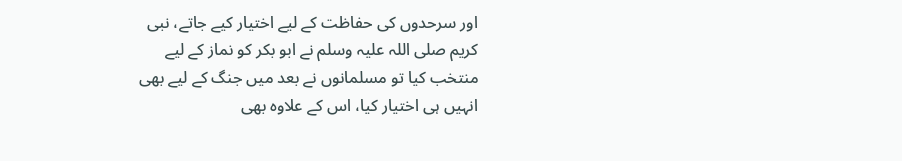اور سرحدوں کی حفاظت کے لیے اختیار کیے جاتے، نبی کریم صلی اللہ علیہ وسلم نے ابو بکر کو نماز کے لیے منتخب کیا تو مسلمانوں نے بعد میں جنگ کے لیے بھی انہیں ہی اختیار کیا، اس کے علاوہ بھی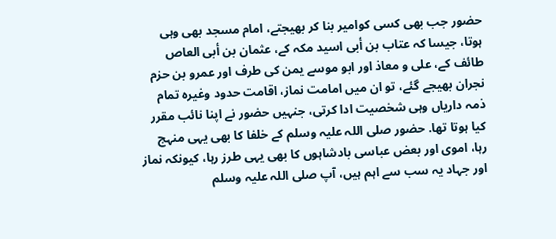حضور جب بھی کسی کوامیر بنا کر بھیجتے، امام مسجد بھی وہی ہوتا، جیسا کہ عتاب بن أبی اسید مکہ کے، عثمان بن أبی العاص طائف کے، علی و معاذ اور ابو موسے یمن کی طرف اور عمرو بن حزم نجران بھیجے گئے، تو ان میں امامت نماز، اقامت حدود وغیرہ تمام ذمہ داریاں وہی شخصیت ادا کرتی، جنہیں حضور نے اپنا نائب مقرر کیا ہوتا تھا. حضور صلی اللہ علیہ وسلم کے خلفا کا بھی یہی منہج رہا، اموی اور بعض عباسی بادشاہوں کا بھی یہی طرز رہا، کیونکہ نماز اور جہاد یہ سب سے اہم ہیں، آپ صلی اللہ علیہ وسلم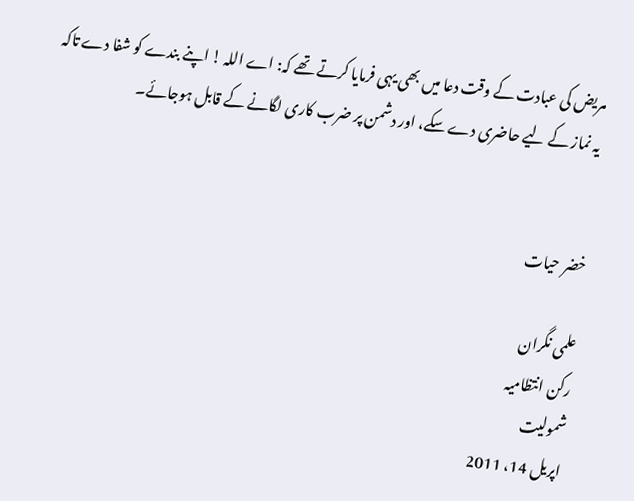مریض کی عبادت کے وقت دعا میں بھی یہی فرمایا کرتے تھے کہ: اے اللہ ! اپنے بندے کو شفا دے تاکہ یہ نماز کے لیے حاضری دے سکے، اور دشمن پر ضرب کاری لگانے کے قابل ہوجائے۔


خضر حیات

علمی نگران
رکن انتظامیہ
شمولیت
اپریل 14، 2011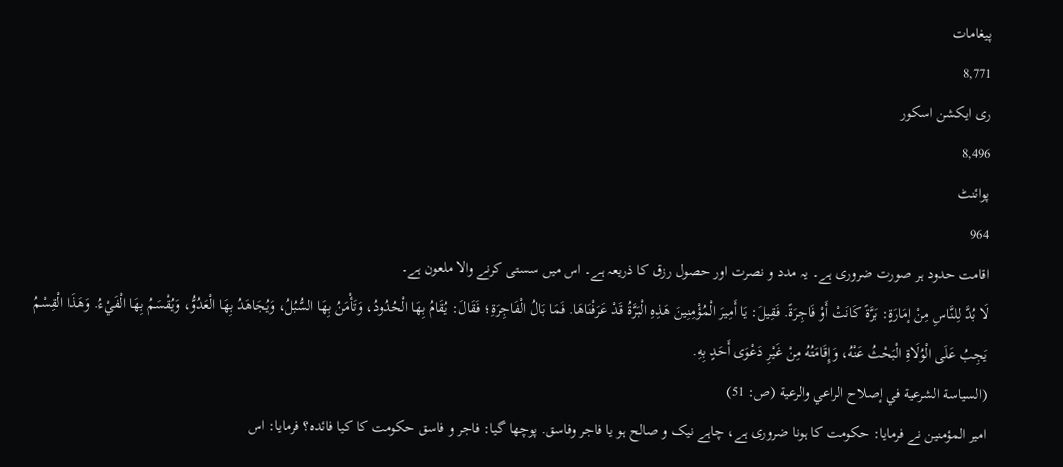پیغامات
8,771
ری ایکشن اسکور
8,496
پوائنٹ
964
اقامت حدود ہر صورت ضروری ہے۔ یہ مدد و نصرت اور حصول رزق کا ذریعہ ہے۔ اس میں سستی کرنے والا ملعون ہے۔
لَا بُدَّ لِلنَّاسِ مِنْ إمَارَةٍ: بَرَّةً كَانَتْ أَوْ فَاجِرَةً. فَقِيلَ: يَا أَمِيرَ الْمُؤْمِنِينَ هَذِهِ الْبَرَّةُ قَدْ عَرَفْنَاهَا. فَمَا بَالُ الْفَاجِرَةِ؛ فَقَالَ: يُقَامُ بِهَا الْحُدُودُ، وَتَأْمَنُ بِهَا السُّبُلُ، وَيُجَاهَدُ بِهَا الْعَدُوُّ، وَيُقْسَمُ بِهَا الْفَيْءُ. وَهَذَا الْقِسْمُ يَجِبُ عَلَى الْوُلَاةِ الْبَحْثُ عَنْهُ، وَإِقَامَتُهُ مِنْ غَيْرِ دَعْوَى أَحَدٍ بِهِ.
(السياسة الشرعية في إصلاح الراعي والرعية (ص: 51)
امیر المؤمنین نے فرمایا: حکومت کا ہونا ضروری ہے، چاہے نیک و صالح ہو یا فاجر وفاسق. پوچھا گیا: فاجر و فاسق حکومت کا کیا فائدہ؟ فرمایا: اس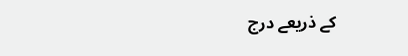کے ذریعے درج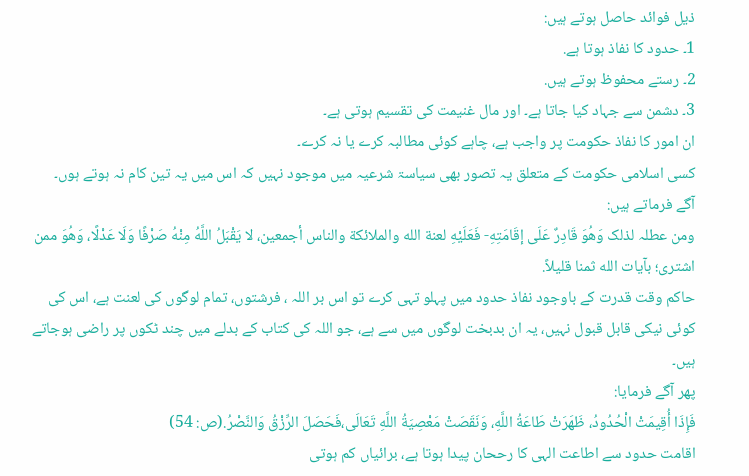ذیل فوائد حاصل ہوتے ہیں:
1۔ حدود کا نفاذ ہوتا ہے.
2۔ رستے محفوظ ہوتے ہیں.
3۔ دشمن سے جہاد کیا جاتا ہے۔ اور مال غنیمت کی تقسیم ہوتی ہے۔
ان امور کا نفاذ حکومت پر واجب ہے، چاہے کوئی مطالبہ کرے یا نہ کرے۔
کسی اسلامی حکومت کے متعلق یہ تصور بھی سیاسۃ شرعیہ میں موجود نہیں کہ اس میں یہ تین کام نہ ہوتے ہوں۔
آگے فرماتے ہیں:
ومن عطلہ لذلک وَهُوَ قَادِرٌ عَلَى إقَامَتِهِ- فَعَلَيْهِ لعنة الله والملائكة والناس أجمعين، لا يَقْبَلُ اللَّهُ مِنْهُ صَرْفًا وَلَا عَدْلًا، وَهُوَ ممن اشترى؛ بآيات الله ثمنا قليلاً.
حاکم وقت قدرت کے باوجود نفاذ حدود میں پہلو تہی کرے تو اس بر اللہ ، فرشتوں، تمام لوگوں کی لعنت ہے، اس کی کوئی نیکی قابل قبول نہیں، یہ ان بدبخت لوگوں میں سے ہے، جو اللہ کی کتاب کے بدلے میں چند ٹکوں پر راضی ہوجاتے ہیں۔
پھر آگے فرمایا:
فَإِذَا أُقِيمَتْ الْحُدُودُ، ظَهَرَتْ طَاعَةُ اللَّهِ، وَنَقَصَتْ مَعْصِيَةُ اللَّهِ تَعَالَى،فَحَصَلَ الرِّزْقُ وَالنَّصْرُ.(ص: 54)
اقامت حدود سے اطاعت الہی کا رححان پیدا ہوتا ہے، برائیاں کم ہوتی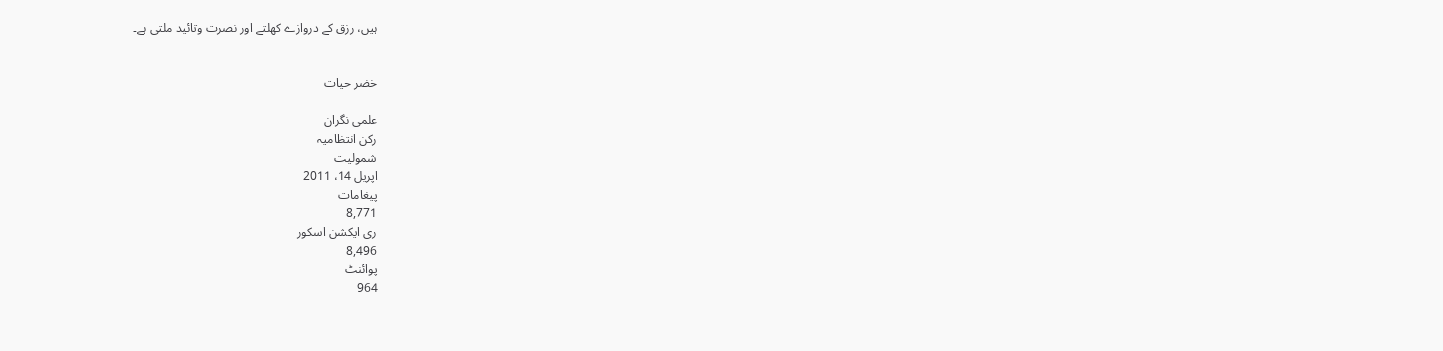ہیں، رزق کے دروازے کھلتے اور نصرت وتائید ملتی ہے۔


خضر حیات

علمی نگران
رکن انتظامیہ
شمولیت
اپریل 14، 2011
پیغامات
8,771
ری ایکشن اسکور
8,496
پوائنٹ
964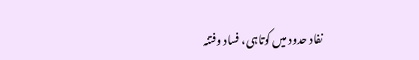نفاد حدود میں کوتاہی، فساد وفتنہ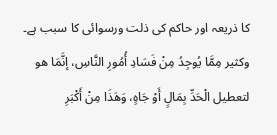کا ذریعہ اور حاکم کی ذلت ورسوائی کا سبب ہے۔
وكثير مِمَّا يُوجِدُ مِنْ فَسَادِ أُمُورِ النَّاسِ، إنَّمَا هو لتعطيل الْحَدِّ بِمَالٍ أَوْ جَاهٍ، وَهَذَا مِنْ أَكْبَرِ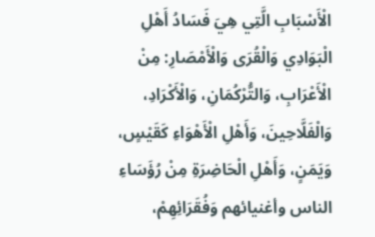الْأَسْبَابِ الَّتِي هِيَ فَسَادُ أَهْلِ الْبَوَادِي وَالْقُرَى وَالْأَمْصَارِ: مِنْ الْأَعْرَابِ، وَالتُّرْكُمَانِ، وَالْأَكْرَادِ، وَالْفَلَّاحِينَ، وَأَهْلِ الْأَهْوَاءِ كَقَيْسٍ، وَيَمَنٍ، وَأَهْلِ الْحَاضِرَةِ مِنْ رُؤَسَاءِ الناس وأغنيائهم وَفُقَرَائِهِمْ،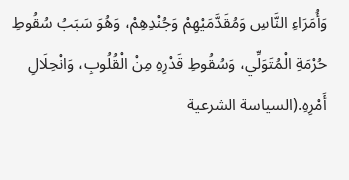وَأُمَرَاءِ النَّاسِ وَمُقَدَّمَيْهِمْ وَجُنْدِهِمْ، وَهُوَ سَبَبُ سُقُوطِ حُرْمَةِ الْمُتَوَلِّي، وَسُقُوطِ قَدْرِهِ مِنْ الْقُلُوبِ، وَانْحِلَالِ أَمْرِهِ.(السياسة الشرعية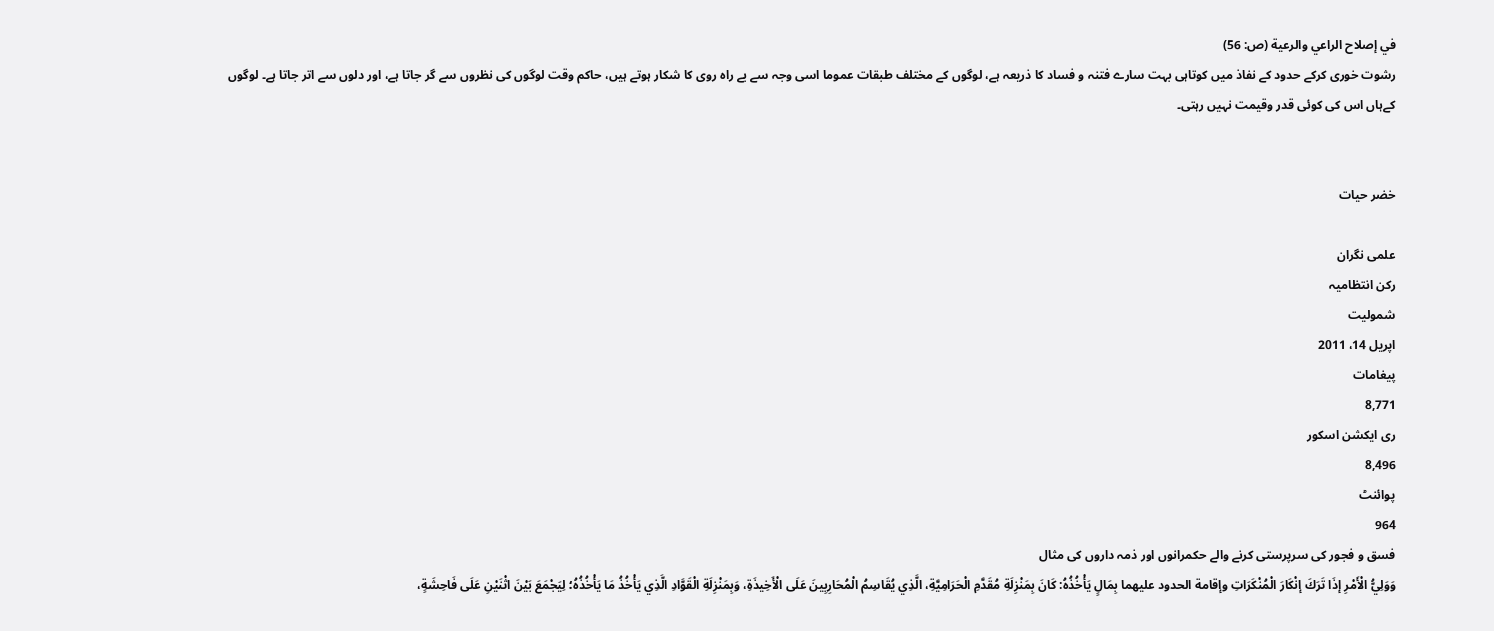في إصلاح الراعي والرعية (ص: 56)
رشوت خوری کرکے حدود کے نفاذ میں کوتاہی بہت سارے فتنہ و فساد کا ذریعہ ہے، لوگوں کے مختلف طبقات عموما اسی وجہ سے بے راہ روی کا شکار ہوتے ہیں، حاکم وقت لوگوں کی نظروں سے گر جاتا ہے، اور دلوں سے اتر جاتا ہے۔ لوگوں کےہاں اس کی کوئی قدر وقیمت نہیں رہتی۔


خضر حیات

علمی نگران
رکن انتظامیہ
شمولیت
اپریل 14، 2011
پیغامات
8,771
ری ایکشن اسکور
8,496
پوائنٹ
964
فسق و فجور کی سرپرستی کرنے والے حکمرانوں اور ذمہ داروں کی مثال
وَوَلِيُّ الْأَمْرِ إذَا تَرَكَ إنْكَارَ الْمُنْكَرَاتِ وإقامة الحدود عليهما بِمَالٍ يَأْخُذُهُ: كَانَ بِمَنْزِلَةِ مُقَدَّمِ الْحَرَامِيَّةِ، الَّذِي يُقَاسِمُ الْمُحَارِبِينَ عَلَى الْأَخِيذَةِ، وَبِمَنْزِلَةِ الْقَوَّادِ الَّذِي يَأْخُذُ مَا يَأْخُذُهُ؛ لِيَجْمَعَ بَيْنَ اثْنَيْنِ عَلَى فَاحِشَةٍ،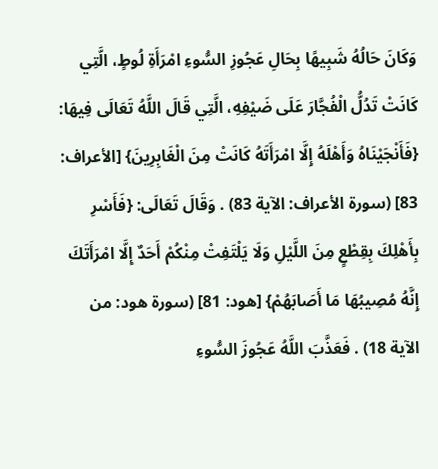وَكَانَ حَالُهُ شَبِيهًا بِحَالِ عَجُوزِ السُّوءِ امْرَأَةِ لُوطٍ، الَّتِي كَانَتْ تَدُلُّ الْفُجَّارَ عَلَى ضَيْفِهِ، الَّتِي قَالَ اللَّهُ تَعَالَى فِيهَا: {فَأَنْجَيْنَاهُ وَأَهْلَهُ إِلَّا امْرَأَتَهُ كَانَتْ مِنَ الْغَابِرِينَ} [الأعراف: 83] (سورة الأعراف: الآية 83) . وَقَالَ تَعَالَى: {فَأَسْرِ بِأَهْلِكَ بِقِطْعٍ مِنَ اللَّيْلِ وَلَا يَلْتَفِتْ مِنْكُمْ أَحَدٌ إِلَّا امْرَأَتَكَ إِنَّهُ مُصِيبُهَا مَا أَصَابَهُمْ} [هود: 81] (سورة هود: من الآية 18) . فَعَذَّبَ اللَّهُ عَجُوزَ السُّوءِ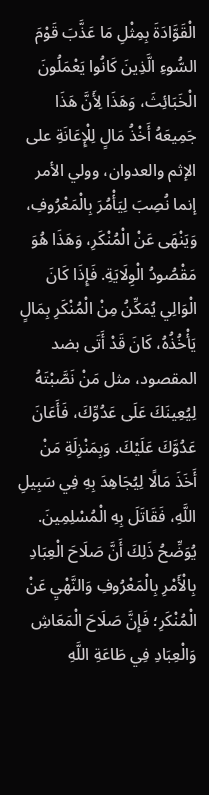الْقَوَّادَةَ بِمِثْلِ مَا عَذَّبَ قَوْمَ السُّوءِ الَّذِينَ كَانُوا يَعْمَلُونَ الْخَبَائِثَ، وَهَذَا لِأَنَّ هَذَا جَمِيعَهُ أَخْذُ مَالٍ لِلْإِعَانَةِ على الإثم والعدوان، وولي الأمر إنما نُصِبَ لِيَأْمُرَ بِالْمَعْرُوفِ، وَيَنْهَى عَنْ الْمُنْكَرِ، وَهَذَا هُوَ مَقْصُودُ الْوِلَايَةِ. فَإِذَا كَانَ الْوَالِي يُمَكِّنُ مِنْ الْمُنْكَرِ بِمَالٍ يَأْخُذُهُ، كَانَ قَدْ أَتَى بضد المقصود، مثل مَنْ نَصَّبْتَهُ لِيُعِينَكَ عَلَى عَدُوِّكَ، فَأَعَانَ عَدُوَّكَ عَلَيْكَ. وَبِمَنْزِلَةِ مَنْ أَخَذَ مَالًا لِيُجَاهِدَ بِهِ فِي سَبِيلِ اللَّهِ، فَقَاتَلَ بِهِ الْمُسْلِمِينَ. يُوَضِّحُ ذَلِكَ أَنَّ صَلَاحَ الْعِبَادِ بِالْأَمْرِ بِالْمَعْرُوفِ وَالنَّهْيِ عَنْ الْمُنْكَرِ؛ فَإِنَّ صَلَاحَ الْمَعَاشِ وَالْعِبَادِ فِي طَاعَةِ اللَّهِ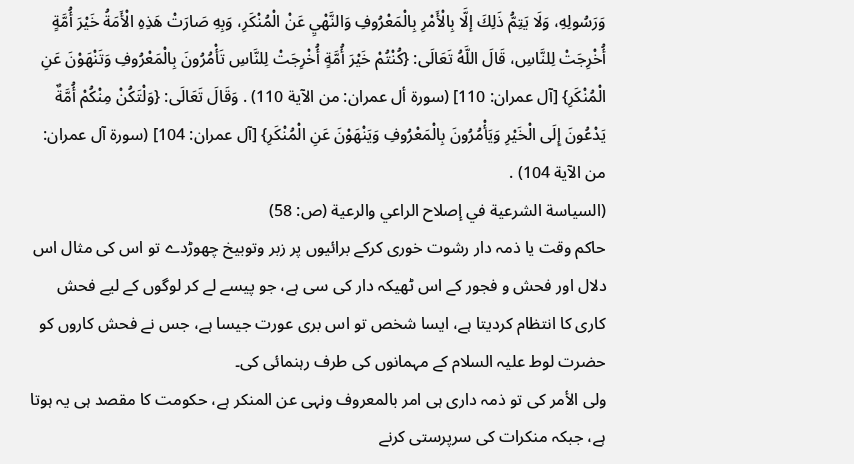وَرَسُولِهِ، وَلَا يَتِمُّ ذَلِكَ إلَّا بِالْأَمْرِ بِالْمَعْرُوفِ وَالنَّهْيِ عَنْ الْمُنْكَرِ، وَبِهِ صَارَتْ هَذِهِ الْأَمَةُ خَيْرَ أُمَّةٍ أُخْرِجَتْ لِلنَّاسِ، قَالَ اللَّهُ تَعَالَى: {كُنْتُمْ خَيْرَ أُمَّةٍ أُخْرِجَتْ لِلنَّاسِ تَأْمُرُونَ بِالْمَعْرُوفِ وَتَنْهَوْنَ عَنِ الْمُنْكَرِ} [آل عمران: 110] (سورة أل عمران: من الآية 110) . وَقَالَ تَعَالَى: {وَلْتَكُنْ مِنْكُمْ أُمَّةٌ يَدْعُونَ إِلَى الْخَيْرِ وَيَأْمُرُونَ بِالْمَعْرُوفِ وَيَنْهَوْنَ عَنِ الْمُنْكَرِ} [آل عمران: 104] (سورة آل عمران: من الآية 104) .
(السياسة الشرعية في إصلاح الراعي والرعية (ص: 58)
حاکم وقت یا ذمہ دار رشوت خوری کرکے برائیوں پر زبر وتوبیخ چھوڑدے تو اس کی مثال اس دلال اور فحش و فجور کے اس ٹھیکہ دار کی سی ہے، جو پیسے لے کر لوگوں کے لیے فحش کاری کا انتظام کردیتا ہے، ایسا شخص تو اس بری عورت جیسا ہے، جس نے فحش کاروں کو حضرت لوط علیہ السلام کے مہمانوں کی طرف رہنمائی کی۔
ولی الأمر کی تو ذمہ داری ہی امر بالمعروف ونہی عن المنکر ہے، حکومت کا مقصد ہی یہ ہوتا ہے، جبکہ منکرات کی سرپرستی کرنے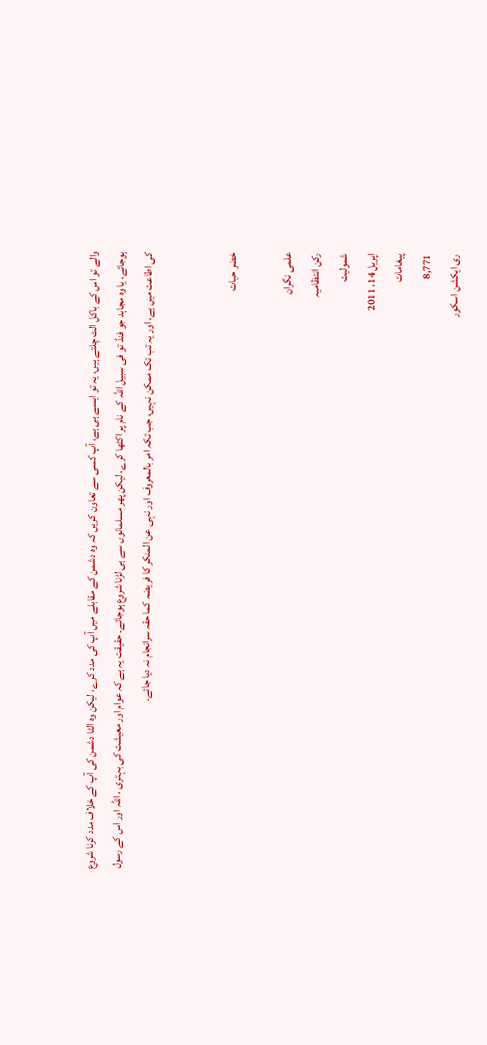والے تو اس کے باکل الٹ چلتے ہیں، یہ تو ایسے ہی ہے، آپ کسی سے تعاون کریں کہ وہ دشمن کے مقابلے میں آپ کی مدد کرے، لیکن وہ الٹا دشمن کی آپ کے خلاف مدد کرنا شروع ہوجائے، یا وہ مجاہد جو فنڈ تو فی سبیل اللہ کے نام پر اکٹھا کرے، لیکن پھر مسلمانوں سے ہی لڑنا شروع ہوجائے۔ حقیقت یہ ہے کہ عوام اور معیشت کی بہتری ، اللہ اور اس کے رسول کی اطاعت میں ہے، اور یہ تب تک ممکن نہیں، جب تکہ امر بالمعروف اور نہی عن المنکر کا فریضہ کما حقہ سرانجام نہ دیا جائے۔


خضر حیات

علمی نگران
رکن انتظامیہ
شمولیت
اپریل 14، 2011
پیغامات
8,771
ری ایکشن اسکور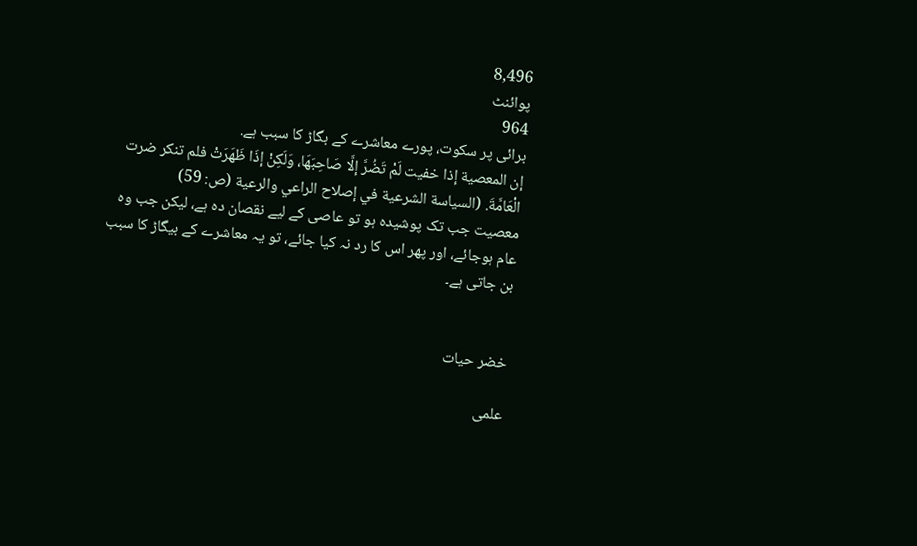8,496
پوائنٹ
964
برائی پر سکوت، پورے معاشرے کے بگاڑ کا سبب ہے.
إن المعصية إذا خفيت لَمْ تَضُرَّ إلَّا صَاحِبَهَا، وَلَكِنْ إذَا ظَهَرَتْ فلم تنكر ضرت الْعَامَّةَ. (السياسة الشرعية في إصلاح الراعي والرعية (ص: 59)
معصيت جب تک پوشیدہ ہو تو عاصی کے لیے نقصان دہ ہے، لیکن جب وہ عام ہوجائے، اور پھر اس کا رد نہ کیا جائے، تو یہ معاشرے کے بیگاڑ کا سبب بن جاتی ہے۔


خضر حیات

علمی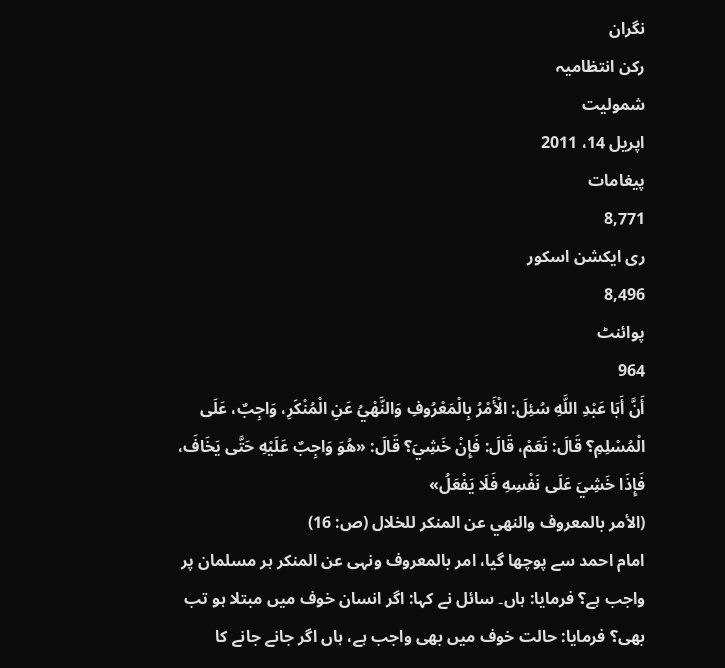نگران
رکن انتظامیہ
شمولیت
اپریل 14، 2011
پیغامات
8,771
ری ایکشن اسکور
8,496
پوائنٹ
964
أَنَّ أَبَا عَبْدِ اللَّهِ سُئِلَ: الْأَمْرُ بِالْمَعْرُوفِ وَالنَّهْيُ عَنِ الْمُنْكَرِ، وَاجِبٌ، عَلَى الْمُسْلِمِ؟ قَالَ: نَعَمْ، قَالَ: فَإِنْ خَشِيَ؟ قَالَ: «هُوَ وَاجِبٌ عَلَيْهِ حَتَّى يَخَافَ، فَإِذَا خَشِيَ عَلَى نَفْسِهِ فَلَا يَفْعَلُ»
(الأمر بالمعروف والنهي عن المنكر للخلال (ص: 16)
امام احمد سے پوچھا گیا، امر بالمعروف ونہی عن المنکر ہر مسلمان پر واجب ہے؟ فرمایا: ہاں۔ سائل نے کہا: اگر انسان خوف میں مبتلا ہو تب بھی؟ فرمایا: حالت خوف میں بھی واجب ہے، ہاں اگر جانے جانے کا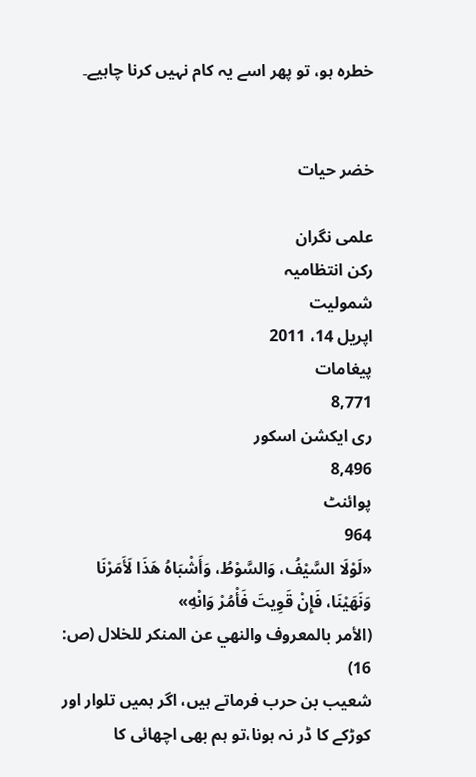خطرہ ہو، تو پھر اسے یہ کام نہیں کرنا چاہیے۔


خضر حیات

علمی نگران
رکن انتظامیہ
شمولیت
اپریل 14، 2011
پیغامات
8,771
ری ایکشن اسکور
8,496
پوائنٹ
964
«لَوْلَا السَّيْفُ، وَالسَّوْطُ، وَأَشْبَاهُ هَذَا لَأَمَرْنَا وَنَهَيْنَا، فَإِنْ قَوِيتَ فَأْمُرْ وَانْهِ»
(الأمر بالمعروف والنهي عن المنكر للخلال (ص: 16)
شعيب بن حرب فرماتے ہیں، اگر ہمیں تلوار اور کوڑکے کا ڈر نہ ہونا،تو ہم بھی اچھائی کا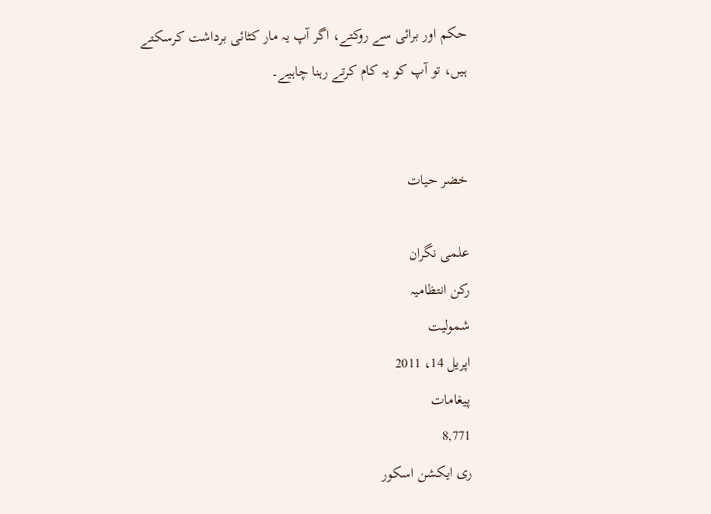حکم اور برائی سے روکتے، اگر آپ یہ مار کٹائی برداشت کرسکتے ہیں، تو آپ کو یہ کام کرتے رہنا چاہیے۔


خضر حیات

علمی نگران
رکن انتظامیہ
شمولیت
اپریل 14، 2011
پیغامات
8,771
ری ایکشن اسکور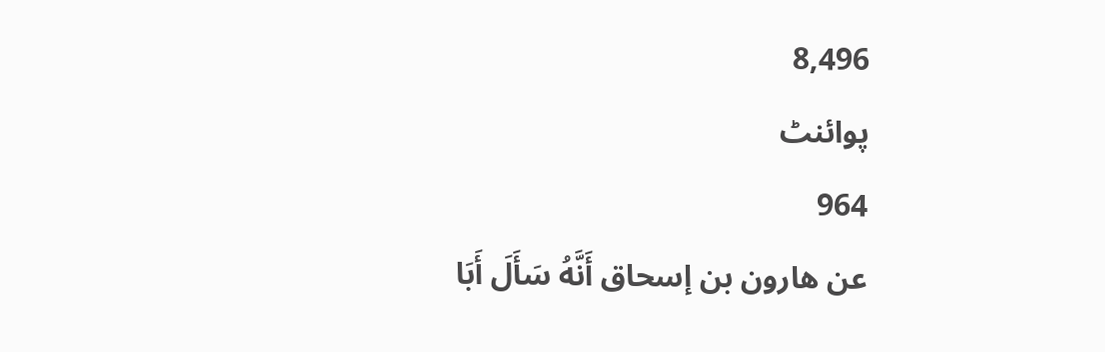8,496
پوائنٹ
964
عن هارون بن إسحاق أَنَّهُ سَأَلَ أَبَا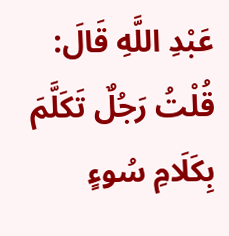عَبْدِ اللَّهِ قَالَ: قُلْتُ رَجُلٌ تَكَلَّمَ بِكَلَامِ سُوءٍ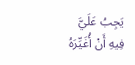يَجِبُ عَلَيَّ فِيهِ أَنْ أُغَيِّرَهُ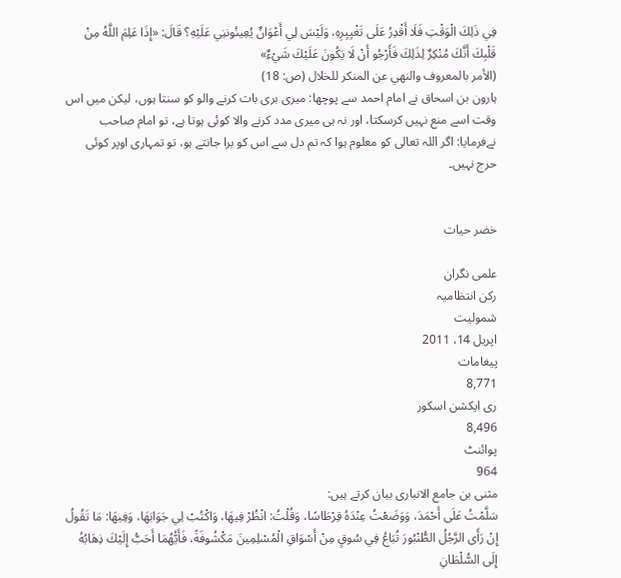فِي ذَلِكَ الْوَقْتِ فَلَا أَقْدِرُ عَلَى تَغْيِيِرِهِ، وَلَيْسَ لِي أَعْوَانٌ يُعِينُوننِي عَلَيْهِ؟ قَالَ: «إِذَا عَلِمَ اللَّهُ مِنْ قَلْبِكَ أَنَّكَ مُنْكِرٌ لِذَلِكَ فَأَرْجُو أَنْ لَا يَكُونَ عَلَيْكَ شَيْءٌ»
(الأمر بالمعروف والنهي عن المنكر للخلال (ص: 18)
ہارون بن اسحاق نے امام احمد سے پوچھا: میری بری بات کرنے والو کو سنتا ہوں، لیکن میں اس وقت اسے منع نہیں کرسکتا، اور نہ ہی میری مدد کرنے والا کوئی ہوتا ہے، تو امام صاحب نےفرمایا: اگر اللہ تعالی کو معلوم ہوا کہ تم دل سے اس کو برا جانتے ہو، تو تمہاری اوپر کوئی حرج نہیں۔


خضر حیات

علمی نگران
رکن انتظامیہ
شمولیت
اپریل 14، 2011
پیغامات
8,771
ری ایکشن اسکور
8,496
پوائنٹ
964
مثنی بن جامع الانباری بیان کرتے ہیں:
سَلَّمْتُ عَلَى أَحْمَدَ، وَوَضَعْتُ عِنْدَهُ قِرْطَاسًا، وَقُلْتُ: انْظُرْ فِيهَا، وَاكْتُبْ لِي جَوَابَهَا، وَفِيهَا: مَا تَقُولُ إِنْ رَأَى الرَّجُلُ الطُّنْبُورَ تُبَاعُ فِي سُوقٍ مِنْ أَسْوَاقِ الْمُسْلِمِينَ مَكْشُوفَةً، فَأَيُّهُمَا أَحَبُّ إِلَيْكَ ذِهَابُهُ إِلَى السُّلْطَانِ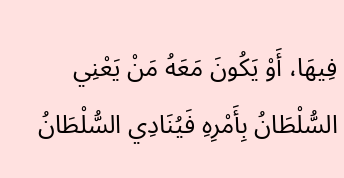فِيهَا، أَوْ يَكُونَ مَعَهُ مَنْ يَعْنِي السُّلْطَانُ بِأَمْرِهِ فَيُنَادِي السُّلْطَانُ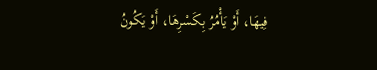فِيهَا، أَوْ يَأْمُرُ بِكَسْرِهَا، أَوْ يَكُونُ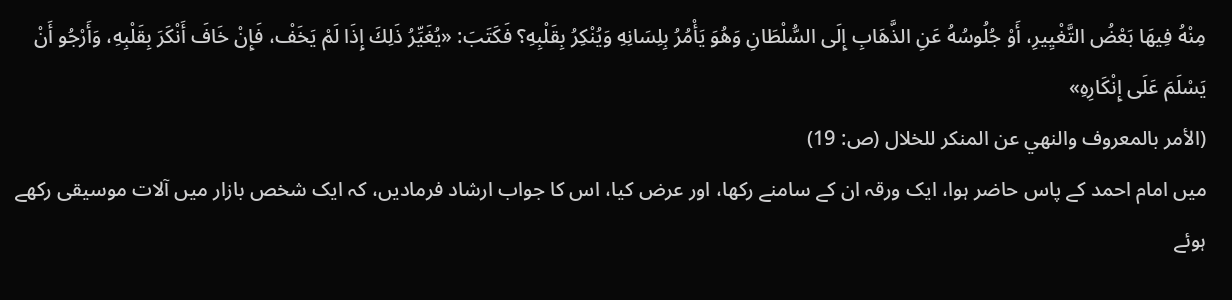مِنْهُ فِيهَا بَعْضُ التَّغْيِيرِ، أَوْ جُلُوسُهُ عَنِ الذَّهَابِ إِلَى السُّلْطَانِ وَهُوَ يَأْمُرُ بِلِسَانِهِ وَيُنْكِرُ بِقَلْبِهِ؟ فَكَتَبَ: «يُغَيِّرُ ذَلِكَ إِذَا لَمْ يَخَفْ، فَإِنْ خَافَ أَنْكَرَ بِقَلْبِهِ، وَأَرْجُو أَنْ يَسْلَمَ عَلَى إِنْكَارِهِ»
(الأمر بالمعروف والنهي عن المنكر للخلال (ص: 19)
میں امام احمد کے پاس حاضر ہوا، ایک ورقہ ان کے سامنے رکھا، اور عرض کیا، اس کا جواب ارشاد فرمادیں، کہ ایک شخص بازار میں آلات موسیقی رکھے ہوئے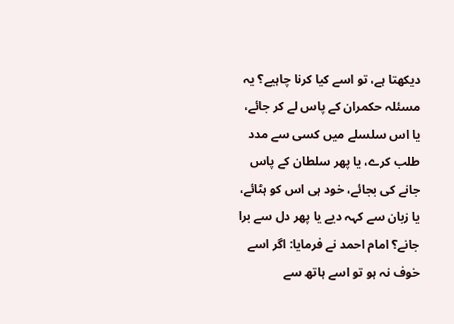دیکھتا ہے، تو اسے کیا کرنا چاہیے؟ یہ مسئلہ حکمران کے پاس لے کر جائے، یا اس سلسلے میں کسی سے مدد طلب کرے، یا پھر سلطان کے پاس جانے کی بجائے، خود ہی اس کو ہٹائے، یا زبان سے کہہ دیے یا پھر دل سے برا جانے؟ امام احمد نے فرمایا: اگر اسے خوف نہ ہو تو اسے ہاتھ سے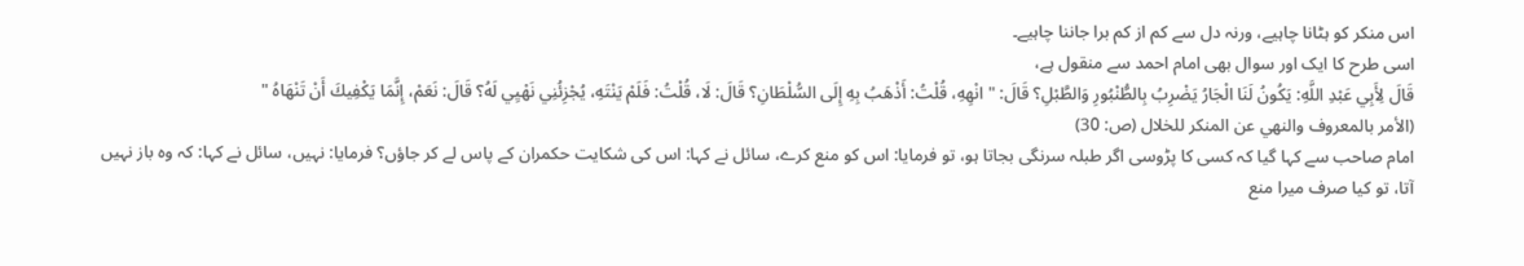اس منکر کو ہٹانا چاہیے، ورنہ دل سے کم از کم برا جاننا چاہیے۔
اسی طرح کا ایک اور سوال بھی امام احمد سے منقول ہے،
قَالَ لِأَبِي عَبْدِ اللَّهِ: يَكُونُ لَنَا الْجَارُ يَضْرِبُ بِالطُّنْبُورِ وَالطَّبْلِ؟ قَالَ: " انْهِهِ، قُلْتُ: أَذْهَبُ بِهِ إِلَى السُّلْطَانِ؟ قَالَ: لَا، قُلْتُ: فَلَمْ يَنْتَهِ، يُجْزِئُنِي نَهْيِي لَهُ؟ قَالَ: نَعَمْ، إِنَّمَا يَكْفِيكَ أَنْ تَنْهَاهُ "
(الأمر بالمعروف والنهي عن المنكر للخلال (ص: 30)
امام صاحب سے کہا گیا کہ کسی کا پڑوسی اگر طبلہ سرنگی بجاتا ہو، تو فرمایا: اس کو منع کرے، سائل نے کہا: اس کی شکایت حکمران کے پاس لے کر جاؤں؟ فرمایا: نہیں، سائل نے کہا: کہ وہ باز نہیں آتا، تو کیا صرف میرا منع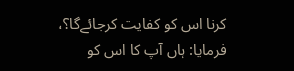کرنا اس کو کفایت کرجائےگا؟، فرمایا: ہاں آپ کا اس کو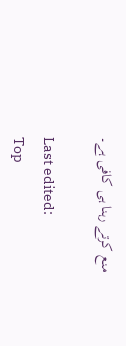منع کرتے رہنا ہی کافی ہے۔

Last edited:
Top